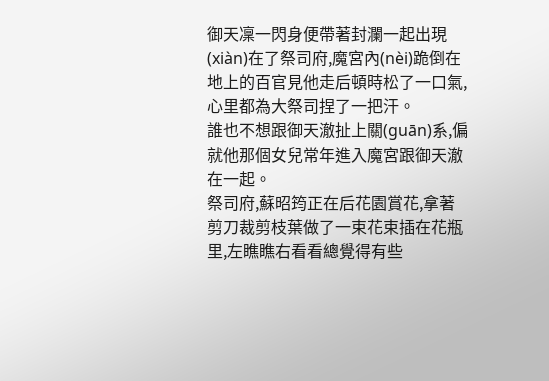御天凜一閃身便帶著封瀾一起出現(xiàn)在了祭司府,魔宮內(nèi)跪倒在地上的百官見他走后頓時松了一口氣,心里都為大祭司捏了一把汗。
誰也不想跟御天澈扯上關(guān)系,偏就他那個女兒常年進入魔宮跟御天澈在一起。
祭司府,蘇昭筠正在后花園賞花,拿著剪刀裁剪枝葉做了一束花束插在花瓶里,左瞧瞧右看看總覺得有些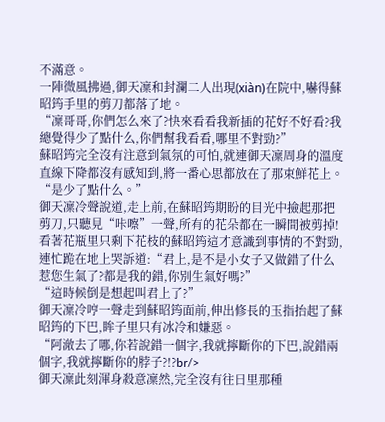不滿意。
一陣微風拂過,御天凜和封瀾二人出現(xiàn)在院中,嚇得蘇昭筠手里的剪刀都落了地。
“凜哥哥,你們怎么來了?快來看看我新插的花好不好看?我總覺得少了點什么,你們幫我看看,哪里不對勁?”
蘇昭筠完全沒有注意到氣氛的可怕,就連御天凜周身的溫度直線下降都沒有感知到,將一番心思都放在了那束鮮花上。
“是少了點什么。”
御天凜冷聲說道,走上前,在蘇昭筠期盼的目光中撿起那把剪刀,只聽見“咔嚓”一聲,所有的花朵都在一瞬間被剪掉!
看著花瓶里只剩下花枝的蘇昭筠這才意識到事情的不對勁,連忙跪在地上哭訴道:“君上,是不是小女子又做錯了什么惹您生氣了?都是我的錯,你別生氣好嗎?”
“這時候倒是想起叫君上了?”
御天凜冷哼一聲走到蘇昭筠面前,伸出修長的玉指抬起了蘇昭筠的下巴,眸子里只有冰冷和嫌惡。
“阿澈去了哪,你若說錯一個字,我就擰斷你的下巴,說錯兩個字,我就擰斷你的脖子?!?br/>
御天凜此刻渾身殺意凜然,完全沒有往日里那種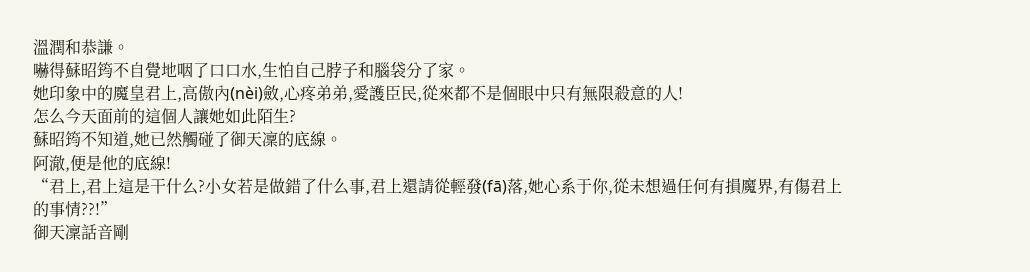溫潤和恭謙。
嚇得蘇昭筠不自覺地咽了口口水,生怕自己脖子和腦袋分了家。
她印象中的魔皇君上,高傲內(nèi)斂,心疼弟弟,愛護臣民,從來都不是個眼中只有無限殺意的人!
怎么今天面前的這個人讓她如此陌生?
蘇昭筠不知道,她已然觸碰了御天凜的底線。
阿澈,便是他的底線!
“君上,君上這是干什么?小女若是做錯了什么事,君上還請從輕發(fā)落,她心系于你,從未想過任何有損魔界,有傷君上的事情??!”
御天凜話音剛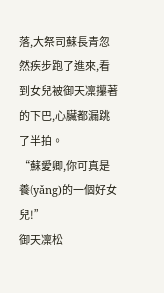落,大祭司蘇長青忽然疾步跑了進來,看到女兒被御天凜攥著的下巴,心臟都漏跳了半拍。
“蘇愛卿,你可真是養(yǎng)的一個好女兒!”
御天凜松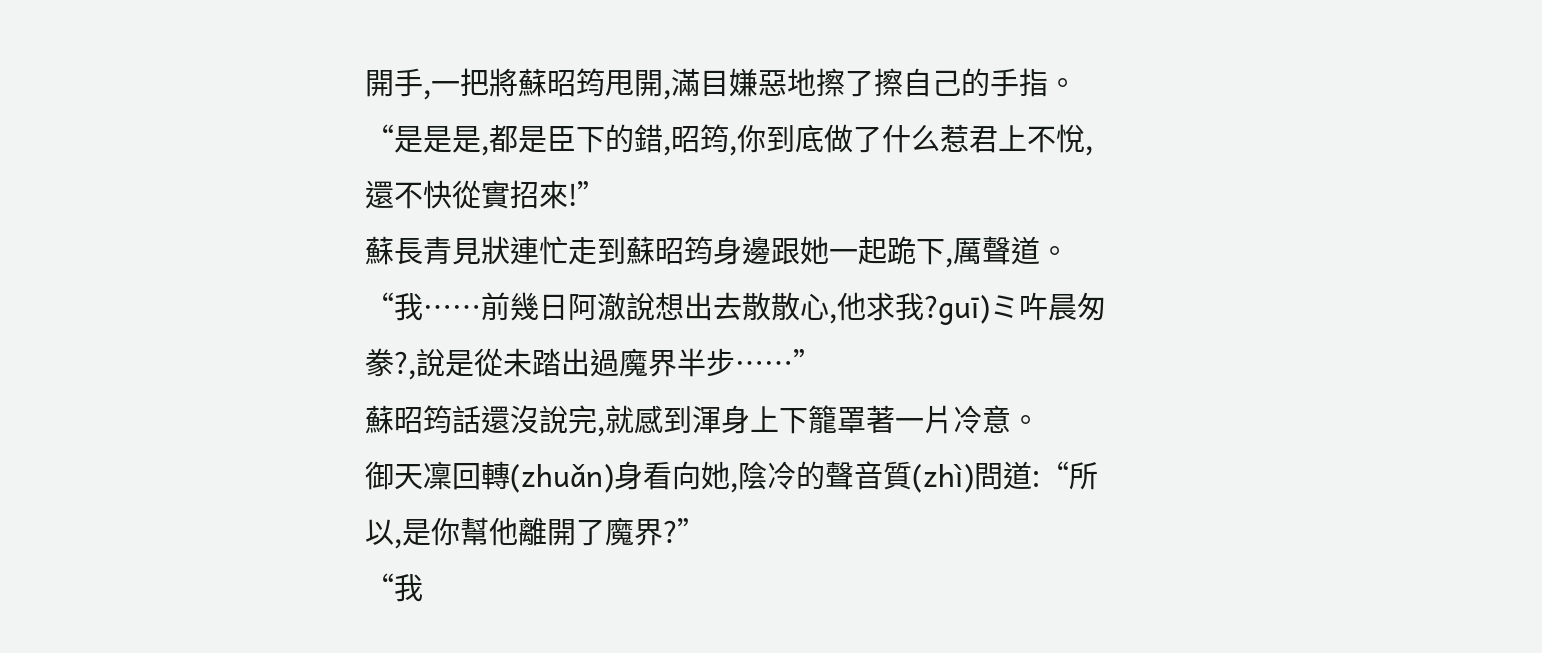開手,一把將蘇昭筠甩開,滿目嫌惡地擦了擦自己的手指。
“是是是,都是臣下的錯,昭筠,你到底做了什么惹君上不悅,還不快從實招來!”
蘇長青見狀連忙走到蘇昭筠身邊跟她一起跪下,厲聲道。
“我……前幾日阿澈說想出去散散心,他求我?guī)ミ吘晨匆豢?,說是從未踏出過魔界半步……”
蘇昭筠話還沒說完,就感到渾身上下籠罩著一片冷意。
御天凜回轉(zhuǎn)身看向她,陰冷的聲音質(zhì)問道:“所以,是你幫他離開了魔界?”
“我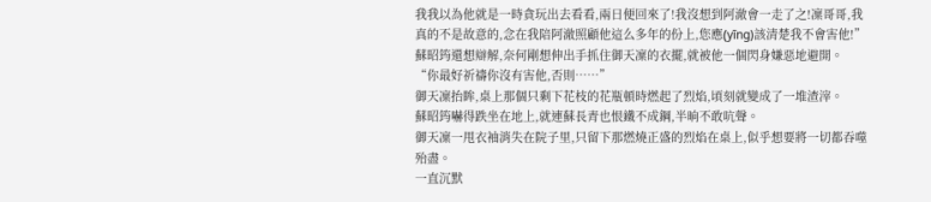我我以為他就是一時貪玩出去看看,兩日便回來了!我沒想到阿澈會一走了之!凜哥哥,我真的不是故意的,念在我陪阿澈照顧他這么多年的份上,您應(yīng)該清楚我不會害他!”
蘇昭筠還想辯解,奈何剛想伸出手抓住御天凜的衣擺,就被他一個閃身嫌惡地避開。
“你最好祈禱你沒有害他,否則……”
御天凜抬眸,桌上那個只剩下花枝的花瓶頓時燃起了烈焰,頃刻就變成了一堆渣滓。
蘇昭筠嚇得跌坐在地上,就連蘇長青也恨鐵不成鋼,半晌不敢吭聲。
御天凜一甩衣袖消失在院子里,只留下那燃燒正盛的烈焰在桌上,似乎想要將一切都吞噬殆盡。
一直沉默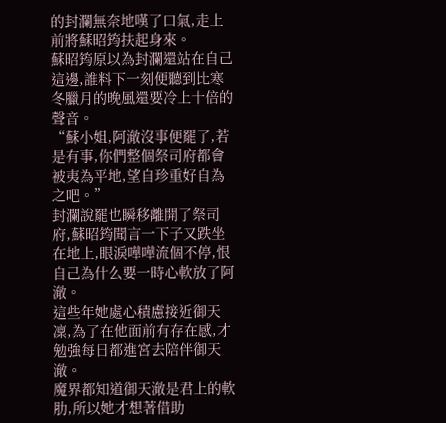的封瀾無奈地嘆了口氣,走上前將蘇昭筠扶起身來。
蘇昭筠原以為封瀾還站在自己這邊,誰料下一刻便聽到比寒冬臘月的晚風還要冷上十倍的聲音。
“蘇小姐,阿澈沒事便罷了,若是有事,你們整個祭司府都會被夷為平地,望自珍重好自為之吧。”
封瀾說罷也瞬移離開了祭司府,蘇昭筠聞言一下子又跌坐在地上,眼淚嘩嘩流個不停,恨自己為什么要一時心軟放了阿澈。
這些年她處心積慮接近御天凜,為了在他面前有存在感,才勉強每日都進宮去陪伴御天澈。
魔界都知道御天澈是君上的軟肋,所以她才想著借助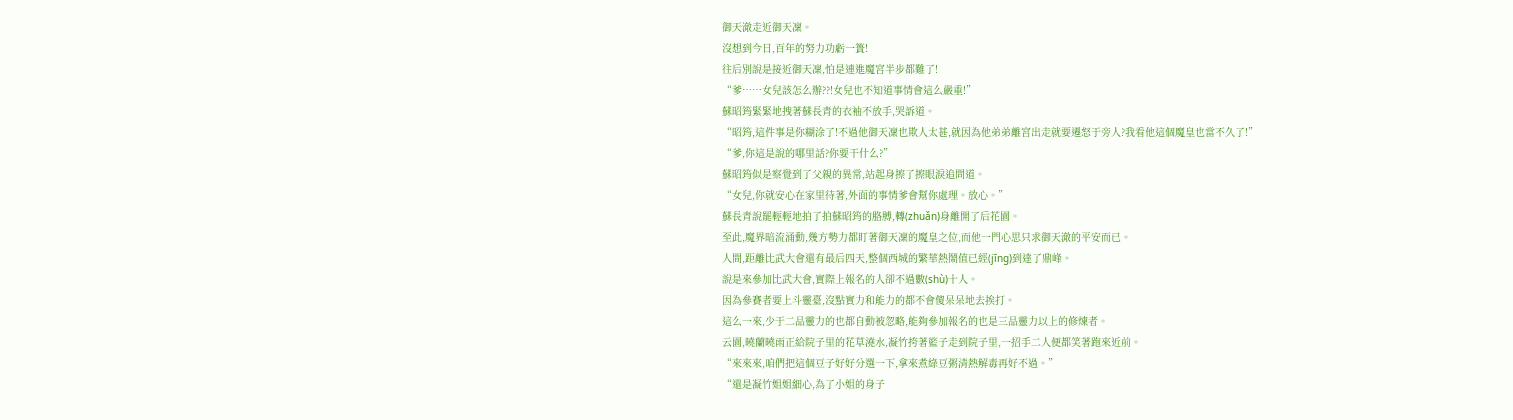御天澈走近御天凜。
沒想到今日,百年的努力功虧一簣!
往后別說是接近御天凜,怕是連進魔宮半步都難了!
“爹……女兒該怎么辦??!女兒也不知道事情會這么嚴重!”
蘇昭筠緊緊地拽著蘇長青的衣袖不放手,哭訴道。
“昭筠,這件事是你糊涂了!不過他御天凜也欺人太甚,就因為他弟弟離宮出走就要遷怒于旁人?我看他這個魔皇也當不久了!”
“爹,你這是說的哪里話?你要干什么?”
蘇昭筠似是察覺到了父親的異常,站起身擦了擦眼淚追問道。
“女兒,你就安心在家里待著,外面的事情爹會幫你處理。放心。”
蘇長青說罷輕輕地拍了拍蘇昭筠的胳膊,轉(zhuǎn)身離開了后花園。
至此,魔界暗流涌動,幾方勢力都盯著御天凜的魔皇之位,而他一門心思只求御天澈的平安而已。
人間,距離比武大會還有最后四天,整個西城的繁華熱鬧值已經(jīng)到達了鼎峰。
說是來參加比武大會,實際上報名的人卻不過數(shù)十人。
因為參賽者要上斗靈臺,沒點實力和能力的都不會傻呆呆地去挨打。
這么一來,少于二品靈力的也都自動被忽略,能夠參加報名的也是三品靈力以上的修煉者。
云園,曉蘭曉雨正給院子里的花草澆水,凝竹挎著籃子走到院子里,一招手二人便都笑著跑來近前。
“來來來,咱們把這個豆子好好分選一下,拿來煮綠豆粥清熱解毒再好不過。”
“還是凝竹姐姐細心,為了小姐的身子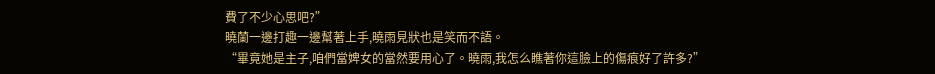費了不少心思吧?”
曉蘭一邊打趣一邊幫著上手,曉雨見狀也是笑而不語。
“畢竟她是主子,咱們當婢女的當然要用心了。曉雨,我怎么瞧著你這臉上的傷痕好了許多?”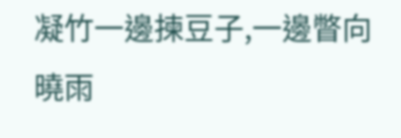凝竹一邊揀豆子,一邊瞥向曉雨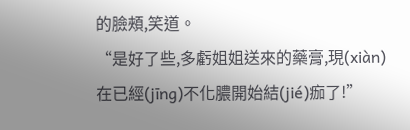的臉頰,笑道。
“是好了些,多虧姐姐送來的藥膏,現(xiàn)在已經(jīng)不化膿開始結(jié)痂了!”